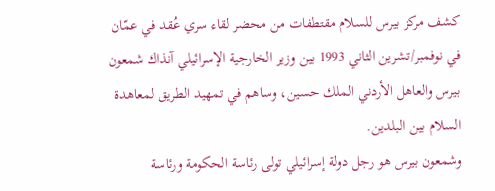كشف مركز بيرس للسلام مقتطفات من محضر لقاء سري عُقد في عمّان في نوفمبر/تشرين الثاني 1993 بين وزير الخارجية الإسرائيلي آنذاك شمعون بيرس والعاهل الأردني الملك حسين، وساهم في تمهيد الطريق لمعاهدة السلام بين البلدين.
وشمعون بيرس هو رجل دولة إسرائيلي تولى رئاسة الحكومة ورئاسة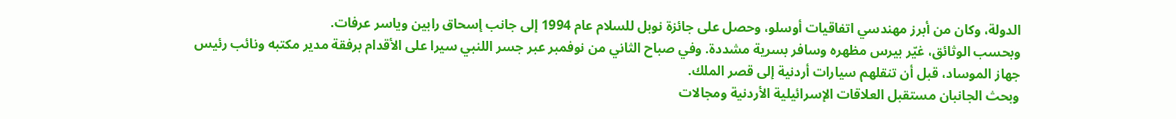الدولة، وكان من أبرز مهندسي اتفاقيات أوسلو، وحصل على جائزة نوبل للسلام عام 1994 إلى جانب إسحاق رابين وياسر عرفات.
وبحسب الوثائق، غيّر بيرس مظهره وسافر بسرية مشددة. وفي صباح الثاني من نوفمبر عبر جسر اللنبي سيرا على الأقدام برفقة مدير مكتبه ونائب رئيس جهاز الموساد، قبل أن تنقلهم سيارات أردنية إلى قصر الملك.
وبحث الجانبان مستقبل العلاقات الإسرائيلية الأردنية ومجالات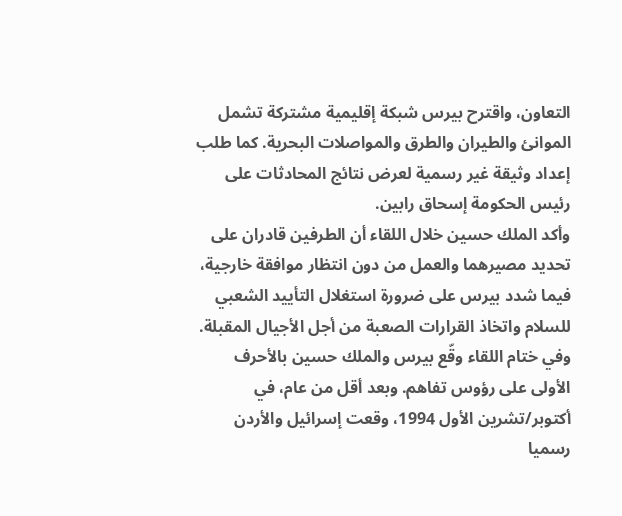التعاون، واقترح بيرس شبكة إقليمية مشتركة تشمل الموانئ والطيران والطرق والمواصلات البحرية. كما طلب إعداد وثيقة غير رسمية لعرض نتائج المحادثات على رئيس الحكومة إسحاق رابين.
وأكد الملك حسين خلال اللقاء أن الطرفين قادران على تحديد مصيرهما والعمل من دون انتظار موافقة خارجية، فيما شدد بيرس على ضرورة استغلال التأييد الشعبي للسلام واتخاذ القرارات الصعبة من أجل الأجيال المقبلة.
وفي ختام اللقاء وقّع بيرس والملك حسين بالأحرف الأولى على رؤوس تفاهم. وبعد أقل من عام، في أكتوبر/تشرين الأول 1994، وقعت إسرائيل والأردن رسميا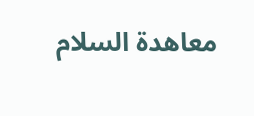معاهدة السلام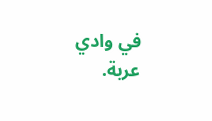في وادي عربة.